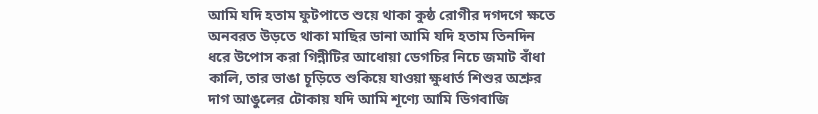আমি যদি হতাম ফুটপাতে শুয়ে থাকা কুষ্ঠ রোগীর দগদগে ক্ষতে অনবরত উড়তে থাকা মাছির ডানা আমি যদি হতাম তিনদিন ধরে উপোস করা গিন্নীটির আধোয়া ডেগচির নিচে জমাট বাঁধা কালি, তার ভাঙা চূড়িতে শুকিয়ে যাওয়া ক্ষুধার্ত শিশুর অশ্রুর দাগ আঙুলের টোকায় যদি আমি শূণ্যে আমি ডিগবাজি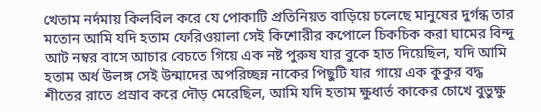খেতাম নর্দমায় কিলবিল করে যে পোকাটি প্রতিনিয়ত বাড়িয়ে চলেছে মানুষের দুর্গন্ধ তার মতোন আমি যদি হতাম ফেরিওয়ালা সেই কিশোরীর কপোলে চিকচিক করা ঘামের বিন্দু আট নম্বর বাসে আচার বেচতে গিয়ে এক নষ্ট পুরুষ যার বুকে হাত দিয়েছিল, যদি আমি হতাম অর্ধ উলঙ্গ সেই উন্মাদের অপরিচ্ছন্ন নাকের পিছুটি যার গায়ে এক কুকুর বদ্ধ শীতের রাতে প্রস্রাব করে দৌড় মেরেছিল, আমি যদি হতাম ক্ষুধার্ত কাকের চোখে বুভুক্ষু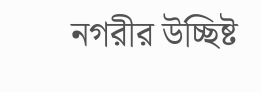নগরীর উচ্ছিষ্ট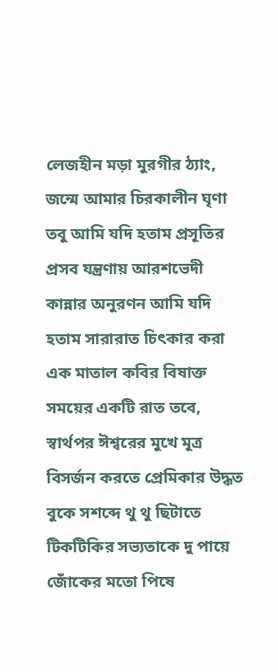লেজহীন মড়া মুরগীর ঠ্যাং, জন্মে আমার চিরকালীন ঘৃণা তবু আমি যদি হতাম প্রসূতির প্রসব যন্ত্রণায় আরশভেদী কান্নার অনুরণন আমি যদি হতাম সারারাত চিৎকার করা এক মাতাল কবির বিষাক্ত সময়ের একটি রাত তবে, স্বার্থপর ঈশ্বরের মুখে মূত্র বিসর্জন করতে প্রেমিকার উদ্ধত বুকে সশব্দে থু থু ছিটাতে টিকটিকির সভ্যতাকে দু পায়ে জোঁকের মতো পিষে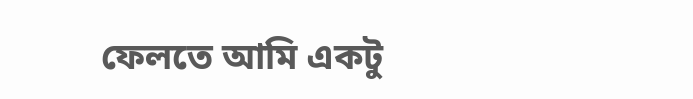ফেলতে আমি একটু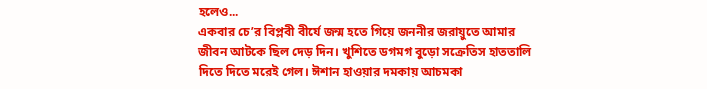হলেও...
একবার চে’র বিপ্লবী বীর্যে জন্ম হতে গিয়ে জননীর জরায়ুতে আমার জীবন আটকে ছিল দেড় দিন। খুশিতে ডগমগ বুড়ো সক্রেতিস হাততালি দিতে দিতে মরেই গেল। ঈশান হাওয়ার দমকায় আচমকা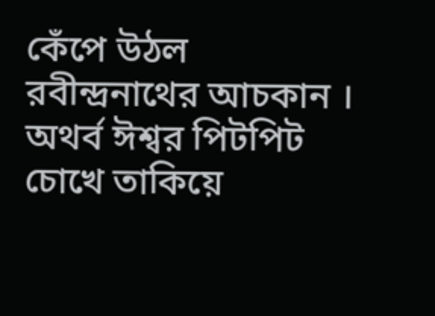কেঁপে উঠল রবীন্দ্রনাথের আচকান । অথর্ব ঈশ্বর পিটপিট চোখে তাকিয়ে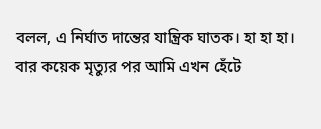বলল, এ নির্ঘাত দান্তের যান্ত্রিক ঘাতক। হা হা হা। বার কয়েক মৃত্যুর পর আমি এখন হেঁটে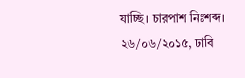যাচ্ছি। চারপাশ নিঃশব্দ। ২৬/০৬/২০১৫, ঢাবি